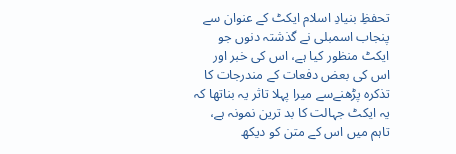تحفظِ بنیادِ اسلام ایکٹ کے عنوان سے پنجاب اسمبلی نے گذشتہ دنوں جو ایکٹ منظور کیا ہے، اس کی خبر اور اس کی بعض دفعات کے مندرجات کا تذکرہ پڑھنےسے میرا پہلا تاثر یہ بناتھا کہ یہ ایکٹ جہالت کا بد ترین نمونہ ہے، تاہم میں اس کے متن کو دیکھ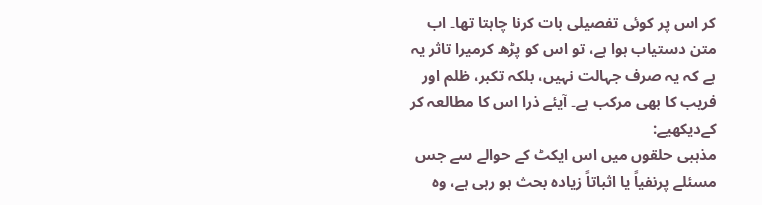کر اس پر کوئی تفصیلی بات کرنا چاہتا تھا۔ اب متن دستیاب ہوا ہے، تو اس کو پڑھ کرمیرا تاثر یہ ہے کہ یہ صرف جہالت نہیں، بلکہ تکبر، ظلم اور فریب کا بھی مرکب ہے۔ آیئے ذرا اس کا مطالعہ کر کےدیکھیے:
مذہبی حلقوں میں اس ایکٹ کے حوالے سے جس مسئلے پرنفیاً یا اثباتاً زیادہ بحث ہو رہی ہے، وہ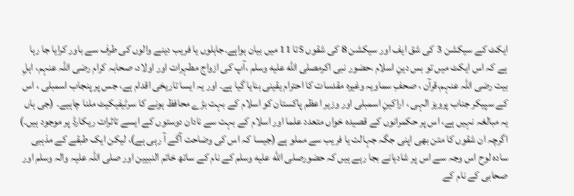ایکٹ کے سیکشن 3 کی شق ایف اور سیکشن 8 کی شقوں 5تا 11 میں بیان ہواہے۔جاہلوں یا فریب دینے والوں کی طرف سے باور کرایا جا رہا ہے کہ اس ایکٹ میں تو بس دینِ اسلام ،حضور نبی اکرمصلى الله عليه وسلم ،آپ کی ازواج مطہرات اور اولاد، صحابہ کرام رضی اللہ عنہم، اہلِ بیت رضی اللہ عنہم،قرآن ، صحفِ سماویہ وغیرہ مقدسات کا احترام یقینی بنایا گیا ہے۔ اور یہ ایسا تاریخی اقدام ہے، جس پر پنجاب اسمبلی ، اس کے سپیکر جناب پرویز الہی ، اراکینِ اسمبلی اور وزیر اعظم پاکستان کو اسلام کے بہت بڑے محافظ ہونے کا سرٹیفیکیٹ ملنا چاہیے۔ (جی ہاں یہ مبالغہ نہیں ہے، اس پر حکمرانوں کے قصیدہ خواں متعدد علما اور اسلام کے بہت سے نادان دوستوں کے ایسے تاثرات ریکارڈ پر موجود ہیں۔)
اگرچہ ان شقوں کا متن بھی اپنی جگہ جہالت یا فریب سے مملو ہے (جیسا کہ اس کی وضاحت آگے آ رہی ہے)، لیکن ایک طبقے کے مذہبی سادہ لوح اس وجہ سے اس پر شادیانے بجا رہے ہیں کہ حضورصلى الله عليه وسلم کے نام کے ساتھ خاتم النبیین اور صلی اللہ علیہ والہ وسلم اور صحابی کے نام کے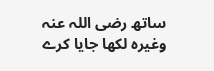ساتھ رضی اللہ عنہ وغیرہ لکھا جایا کرے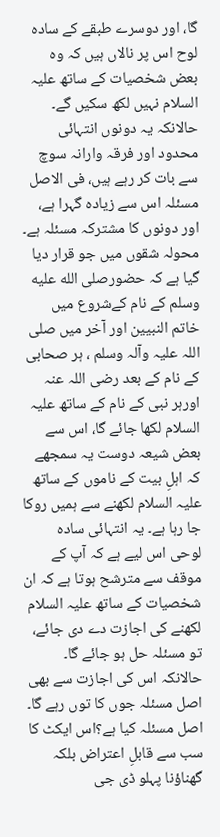گا، اور دوسرے طبقے کے سادہ لوح اس پر نالاں ہیں کہ وہ بعض شخصیات کے ساتھ علیہ السلام نہیں لکھ سکیں گے۔ حالانکہ یہ دونوں انتہائی محدود اور فرقہ وارانہ سوچ سے بات کر رہے ہیں، فی الاصل مسئلہ اس سے زیادہ گہرا ہے، اور دونوں کا مشترکہ مسئلہ ہے۔ محولہ شقوں میں جو قرار دیا گیا ہے کہ حضورصلى الله عليه وسلم کے نام کےشروع میں خاتم النبیین اور آخر میں صلی اللہ علیہ وآلہ وسلم ، ہر صحابی کے نام کے بعد رضی اللہ عنہ اورہر نبی کے نام کے ساتھ علیہ السلام لکھا جائے گا، اس سے بعض شیعہ دوست یہ سمجھے کہ اہلِ بیت کے ناموں کے ساتھ علیہ السلام لکھنے سے ہمیں روکا جا رہا ہے۔ یہ انتہائی سادہ لوحی اس لیے ہے کہ آپ کے موقف سے مترشح ہوتا ہے کہ ان شخصیات کے ساتھ علیہ السلام لکھنے کی اجازت دے دی جائے، تو مسئلہ حل ہو جائے گا۔ حالانکہ اس کی اجازت سے بھی اصل مسئلہ جوں کا توں رہے گا۔
اصل مسئلہ کیا ہے؟اس ایکٹ کا سب سے قابلِ اعتراض بلکہ گھناؤنا پہلو ڈی جی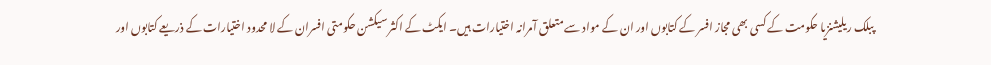پبلک ریلیشنزیا حکومت کے کسی بھی مجاز افسر کے کتابوں اور ان کے مواد سے متعلق آمرانہ اختیارات ہیں۔ ایکٹ کے اکثر سیکشن حکومتی افسران کے لا محدود اختیارات کے ذریعے کتابوں اور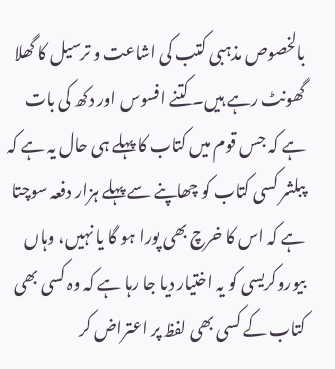بالخصوص مذہبی کتب کی اشاعت و ترسیل کا گھلا گھونٹ رہے ہیں۔ کتنے افسوس اور دکھ کی بات ہے کہ جس قوم میں کتاب کا پہلے ہی حال یہ ہے کہ پبلشر کسی کتاب کو چھاپنے سے پہلے ہزار دفعہ سوچتا ہے کہ اس کا خرچ بھی پورا ہو گا یا نہیں، وہاں بیوروکریسی کو یہ اختیار دیا جا رہا ہے کہ وہ کسی بھی کتاب کے کسی بھی لفظ پر اعتراض کر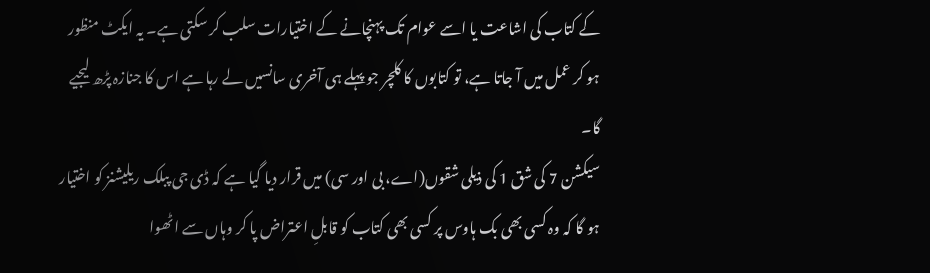کے کتاب کی اشاعت یا اسے عوام تک پہنچانے کے اختیارات سلب کر سکتی ہے۔ یہ ایکٹ منظور ہو کر عمل میں آ جاتا ہے، تو کتابوں کا کلچر جو پہلے ہی آخری سانسیں لے رہا ہے اس کا جنازہ پڑھ لیجیے گا۔
سیکشن 7 کی شق 1 کی ذیلی شقوں(اے، بی اور سی) میں قرار دیا گیا ہے کہ ڈی جی پبلک ریلیشنز کو اختیار ہو گا کہ وہ کسی بھی بک ہاوس پر کسی بھی کتاب کو قابلِ اعتراض پا کر وہاں سے اٹھوا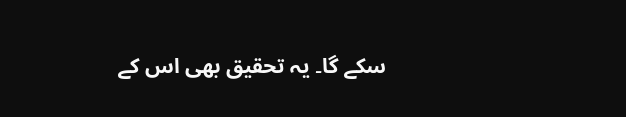سکے گا۔ یہ تحقیق بھی اس کے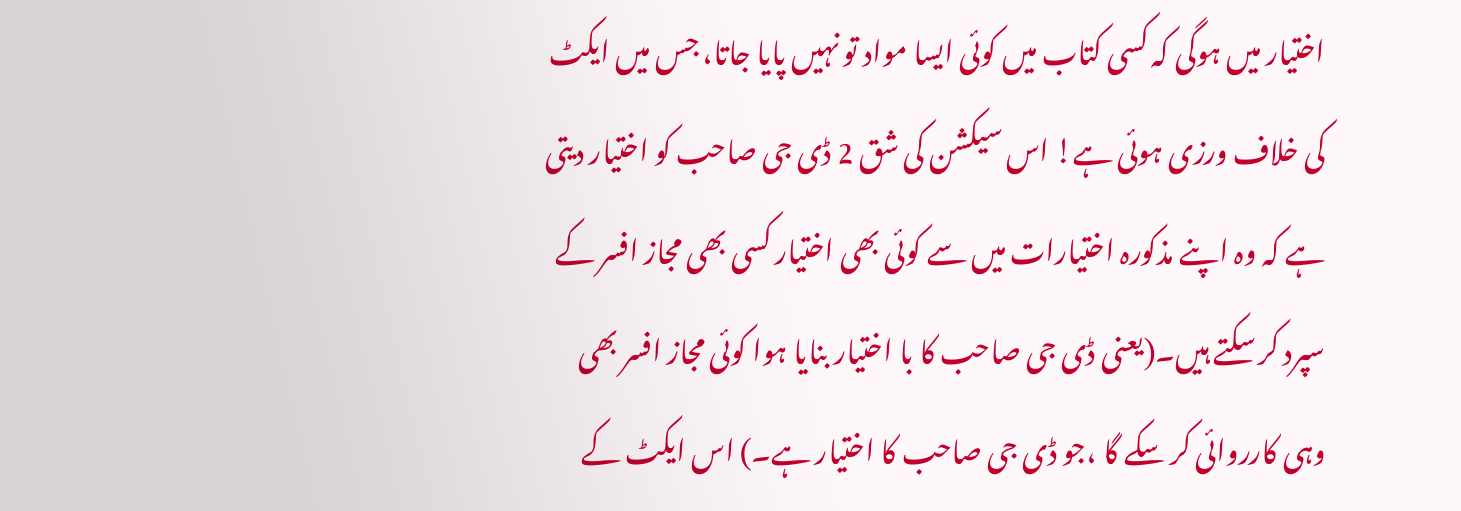اختیار میں ہوگی کہ کسی کتاب میں کوئی ایسا مواد تو نہیں پایا جاتا، جس میں ایکٹ کی خلاف ورزی ہوئی ہے! اس سیکشن کی شق 2 ڈی جی صاحب کو اختیار دیتی ہے کہ وہ اپنے مذکورہ اختیارات میں سے کوئی بھی اختیار کسی بھی مجاز افسر کے سپرد کر سکتے ہیں۔(یعنی ڈی جی صاحب کا با اختیار بنایا ہوا کوئی مجاز افسر بھی وہی کارروائی کر سکے گا ،جو ڈی جی صاحب کا اختیار ہے۔) اس ایکٹ کے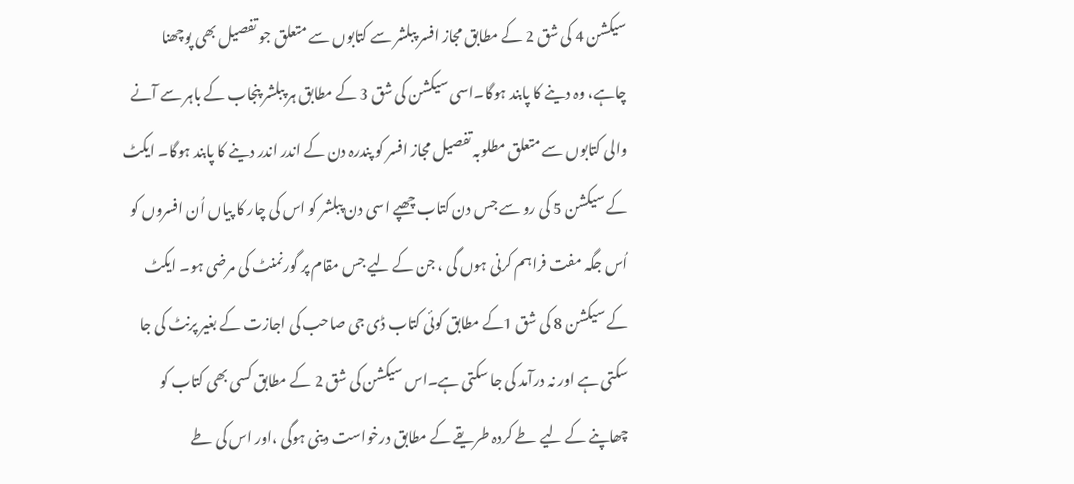سیکشن 4 کی شق 2 کے مطابق مجاز افسر پبلشر سے کتابوں سے متعلق جو تفصیل بھی پوچھنا چاہے، وہ دینے کا پابند ہوگا۔اسی سیکشن کی شق 3 کے مطابق ہر پبلشر پنجاب کے باہر سے آنے والی کتابوں سے متعلق مطلوبہ تفصیل مجاز افسر کو پندرہ دن کے اندر اندر دینے کا پابند ہوگا۔ ایکٹ کے سیکشن 5 کی رو سے جس دن کتاب چھپے اسی دن پبلشر کو اس کی چار کا پیاں اُن افسروں کو اُس جگہ مفت فراہم کرنی ہوں گی ، جن کے لیے جس مقام پر گورنمنٹ کی مرضی ہو۔ ایکٹ کے سیکشن 8 کی شق 1کے مطابق کوئی کتاب ڈی جی صاحب کی اجازت کے بغیر پرنٹ کی جا سکتی ہے اور نہ درآمد کی جا سکتی ہے۔اس سیکشن کی شق 2 کے مطابق کسی بھی کتاب کو چھاپنے کے لیے طے کردہ طریقے کے مطابق درخواست دینی ہوگی ،اور اس کی طے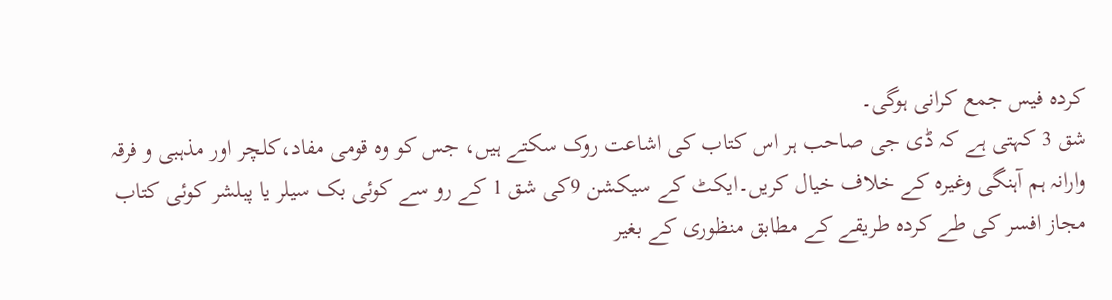کردہ فیس جمع کرانی ہوگی۔
شق 3 کہتی ہے کہ ڈی جی صاحب ہر اس کتاب کی اشاعت روک سکتے ہیں، جس کو وہ قومی مفاد،کلچر اور مذہبی و فرقہ وارانہ ہم آہنگی وغیرہ کے خلاف خیال کریں۔ایکٹ کے سیکشن 9کی شق 1 کے رو سے کوئی بک سیلر یا پبلشر کوئی کتاب مجاز افسر کی طے کردہ طریقے کے مطابق منظوری کے بغیر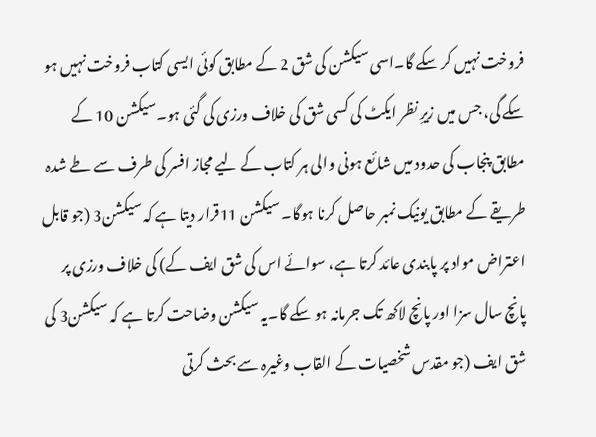فروخت نہیں کر سکے گا۔اسی سیکشن کی شق 2 کے مطابق کوئی ایسی کتاب فروخت نہیں ہو سکے گی، جس میں زیرِ نظر ایکٹ کی کسی شق کی خلاف ورزی کی گئی ہو۔سیکشن 10 کے مطابق پنجاب کی حدود میں شائع ہونی والی ہر کتاب کے لیے مجاز افسر کی طرف سے طے شدہ طریقے کے مطابق یونیک نمبر حاصل کرنا ہوگا۔ سیکشن 11قرار دیتا ہے کہ سیکشن3 (جو قابل اعتراض مواد پر پابندی عائد کرتا ہے، سوائے اس کی شق ایف کے) کی خلاف ورزی پر پانچ سال سزا اور پانچ لاکھ تک جرمانہ ہو سکے گا۔یہ سیکشن وضاحت کرتا ہے کہ سیکشن3 کی شق ایف (جو مقدس شخصیات کے القاب وغیرہ سے بحث کرتی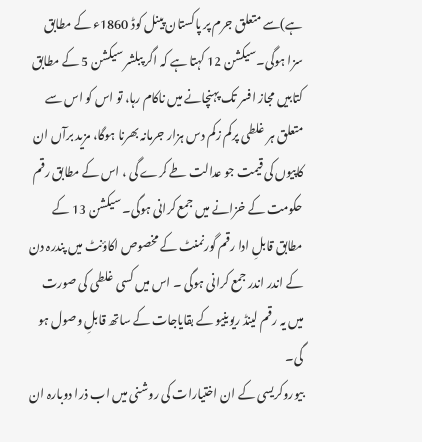ہے)سے متعلق جرم پر پاکستان پینل کوڈ 1860ء کے مطابق سزا ہوگی۔سیکشن 12 کہتا ہے کہ اگر پبلشر سیکشن 5 کے مطابق کتابیں مجاز افسر تک پہنچانے میں ناکام رہا، تو اس کو اس سے متعلق ہر غلطی پرکم زکم دس ہزار جرمانہ بھرنا ہوگا، مزید برآں ان کاپیوں کی قیمت جو عدالت طے کرے گی ، اس کے مطابق رقم حکومت کے خزانے میں جمع کرانی ہوگی۔ سیکشن 13 کے مطابق قابلِ ادا رقم گورنمنٹ کے مخصوص اکاؤنٹ میں پندرہ دن کے اندر اندر جمع کرانی ہوگی ۔ اس میں کسی غلطی کی صورت میں یہ رقم لینڈ ریوینیو کے بقایاجات کے ساتھ قابلِ وصول ہو گی۔
بیوروکریسی کے ان اختیارات کی روشنی میں اب ذرا دوبارہ ان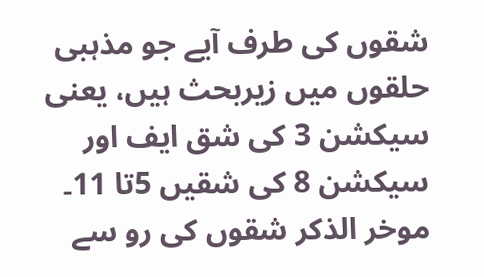شقوں کی طرف آیے جو مذہبی حلقوں میں زیربحث ہیں، یعنی سیکشن 3 کی شق ایف اور سیکشن 8 کی شقیں 5تا 11۔ موخر الذکر شقوں کی رو سے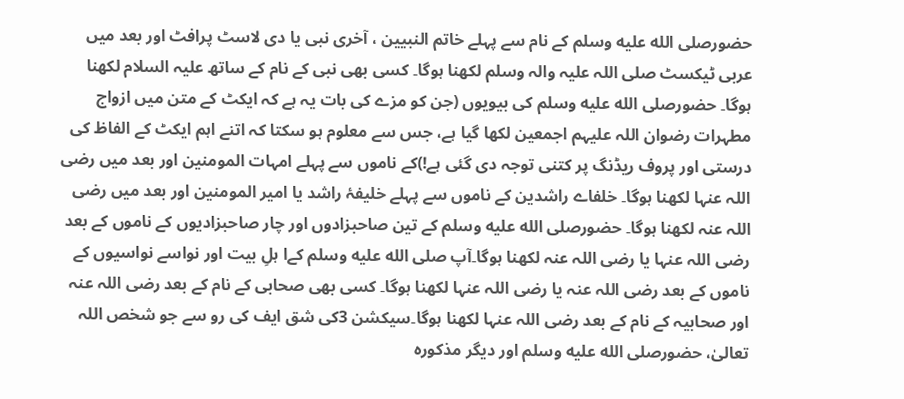حضورصلى الله عليه وسلم کے نام سے پہلے خاتم النبیین ، آخری نبی یا دی لاسٹ پرافٹ اور بعد میں عربی ٹیکسٹ صلی اللہ علیہ والہ وسلم لکھنا ہوگا۔ کسی بھی نبی کے نام کے ساتھ علیہ السلام لکھنا ہوگا۔ حضورصلى الله عليه وسلم کی بیویوں (جن کو مزے کی بات یہ ہے کہ ایکٹ کے متن میں ازواج مطہرات رضوان اللہ علیہم اجمعین لکھا گیا ہے، جس سے معلوم ہو سکتا کہ اتنے اہم ایکٹ کے الفاظ کی درستی اور پروف ریڈنگ پر کتنی توجہ دی گئی ہے!)کے ناموں سے پہلے امہات المومنین اور بعد میں رضی اللہ عنہا لکھنا ہوگا۔ خلفاے راشدین کے ناموں سے پہلے خلیفۂ راشد یا امیر المومنین اور بعد میں رضی اللہ عنہ لکھنا ہوگا۔ حضورصلى الله عليه وسلم کے تین صاحبزادوں اور چار صاحبزادیوں کے ناموں کے بعد رضی اللہ عنہا یا رضی اللہ عنہ لکھنا ہوگا۔آپ صلى الله عليه وسلم کےا ہلِ بیت اور نواسے نواسیوں کے ناموں کے بعد رضی اللہ عنہ یا رضی اللہ عنہا لکھنا ہوگا۔ کسی بھی صحابی کے نام کے بعد رضی اللہ عنہ اور صحابیہ کے نام کے بعد رضی اللہ عنہا لکھنا ہوگا۔سیکشن 3کی شق ایف کی رو سے جو شخص اللہ تعالیٰ، حضورصلى الله عليه وسلم اور دیگر مذکورہ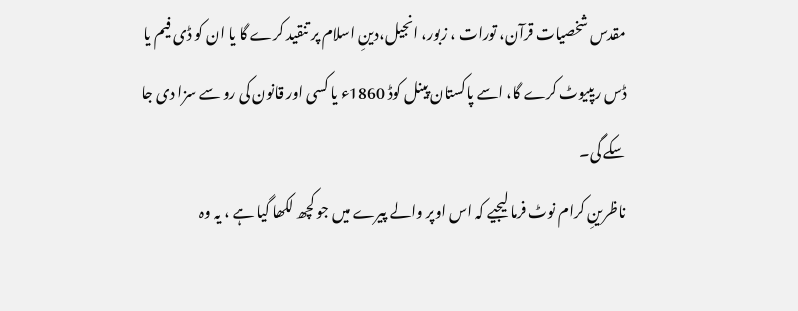مقدس شخصیات قرآن، تورات ، زبور، انجیل،دینِ اسلام پر تنقید کرے گا یا ان کو ڈی فیم یا ڈس ریپیوٹ کرے گا، اسے پاکستان پینل کوڈ 1860ء یا کسی اور قانون کی رو سے سزا دی جا سکے گی۔
ناظرینِ کرام نوٹ فرما لیجیے کہ اس اوپر والے پیرے میں جو کچھ لکھا گیا ہے ، یہ وہ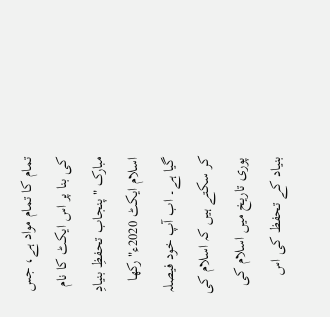تمام کا تمام مواد ہے، جس کی بنا پر اس ایکٹ کا نام مبارک " پنجاب تحفظِ بنیادِ اسلام ایکٹ 2020ء" رکھا گیا ہے۔ اب آپ خود فیصلہ کر سکتے ہیں کہ اسلام کی پوری تاریخ میں اسلام کی بنیاد کے تحفظ کی اس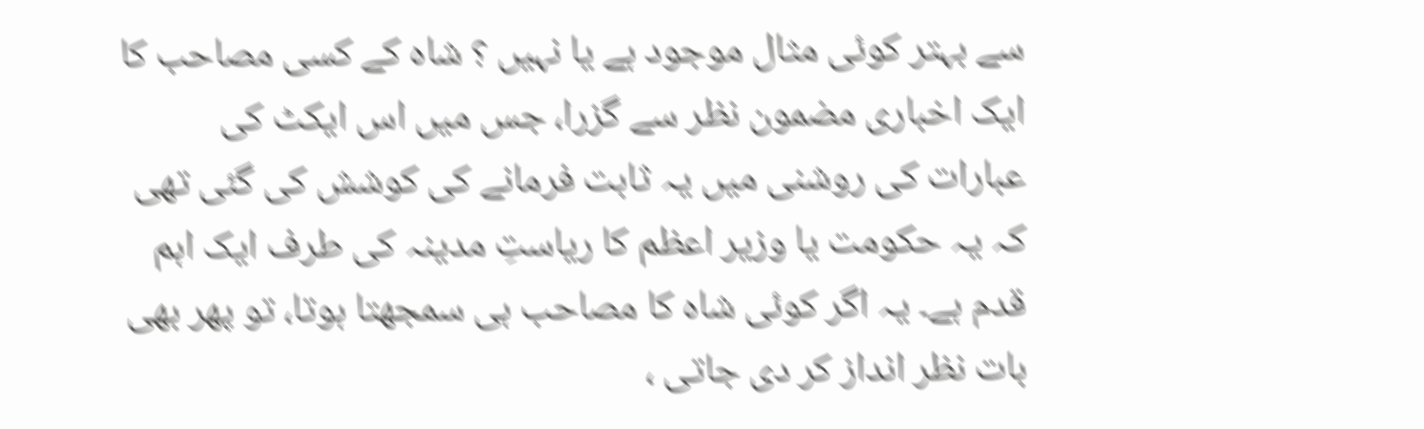سے بہتر کوئی مثال موجود ہے یا نہیں ؟ شاہ کے کسی مصاحب کا ایک اخباری مضمون نظر سے گزرا، جس میں اس ایکٹ کی عبارات کی روشنی میں یہ ثابت فرمانے کی کوشش کی گئی تھی کہ یہ حکومت یا وزیر اعظم کا ریاستِ مدینہ کی طرف ایک اہم قدم ہے۔ یہ اگر کوئی شاہ کا مصاحب ہی سمجھتا ہوتا، تو پھر بھی بات نظر انداز کر دی جاتی ،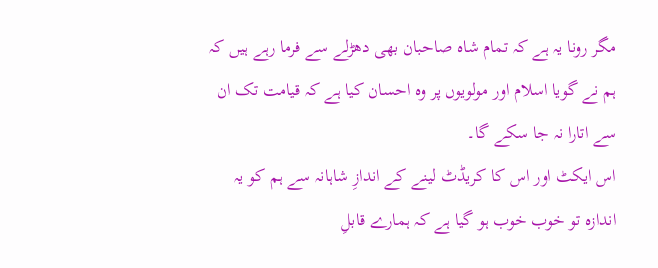مگر رونا یہ ہے کہ تمام شاہ صاحبان بھی دھڑلے سے فرما رہے ہیں کہ ہم نے گویا اسلام اور مولویوں پر وہ احسان کیا ہے کہ قیامت تک ان سے اتارا نہ جا سکے گا۔
اس ایکٹ اور اس کا کریڈٹ لینے کے اندازِ شاہانہ سے ہم کو یہ اندازہ تو خوب خوب ہو گیا ہے کہ ہمارے قابلِ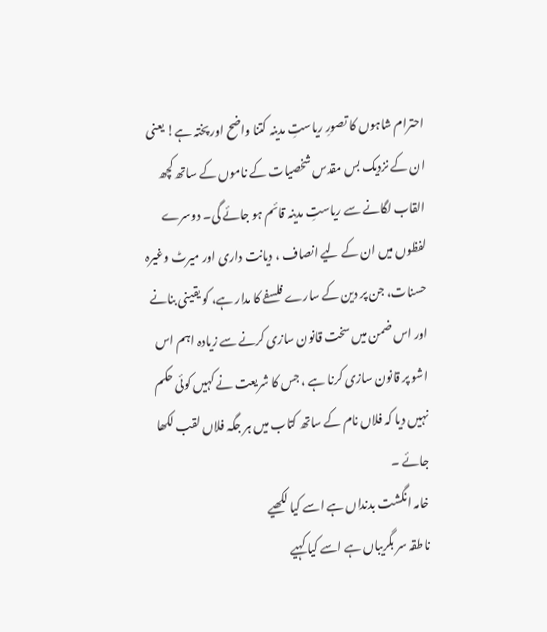احترام شاہوں کا تصورِ ریاستِ مدینہ کتنا واضح اور پختہ ہے! یعنی ان کے نزدیک بس مقدس شخصیات کے ناموں کے ساتھ کچھ القاب لگانے سے ریاستِ مدینہ قائم ہو جائے گی۔ دوسرے لفظوں میں ان کے لیے انصاف ، دیانت داری اور میرٹ وغیرہ حسنات، جن پر دین کے سارے فلسفے کا مدار ہے، کو یقینی بنانے اور اس ضمن میں سخت قانون سازی کرنے سے زیادہ اہم اس اشو پر قانون سازی کرنا ہے ، جس کا شریعت نے کہیں کوئی حکم نہیں دیا کہ فلاں نام کے ساتھ کتاب میں ہر جگہ فلاں لقب لکھا جائے ۔
خامہ انگشت بدنداں ہے اسے کیا لکھیے
ناطقہ سر بگریباں ہے اسے کیا کہیے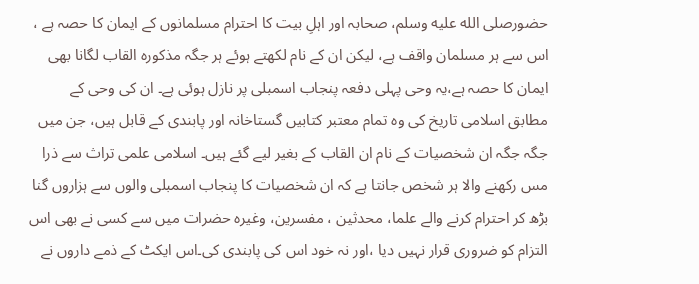حضورصلى الله عليه وسلم، صحابہ اور اہلِ بیت کا احترام مسلمانوں کے ایمان کا حصہ ہے ، اس سے ہر مسلمان واقف ہے، لیکن ان کے نام لکھتے ہوئے ہر جگہ مذکورہ القاب لگانا بھی ایمان کا حصہ ہے،یہ وحی پہلی دفعہ پنجاب اسمبلی پر نازل ہوئی ہے۔ ان کی وحی کے مطابق اسلامی تاریخ کی وہ تمام معتبر کتابیں گستاخانہ اور پابندی کے قابل ہیں، جن میں جگہ جگہ ان شخصیات کے نام ان القاب کے بغیر لیے گئے ہیں۔ اسلامی علمی تراث سے ذرا مس رکھنے والا ہر شخص جانتا ہے کہ ان شخصیات کا پنجاب اسمبلی والوں سے ہزاروں گنا بڑھ کر احترام کرنے والے علما، محدثین ، مفسرین، وغیرہ حضرات میں سے کسی نے بھی اس التزام کو ضروری قرار نہیں دیا ،اور نہ خود اس کی پابندی کی۔اس ایکٹ کے ذمے داروں نے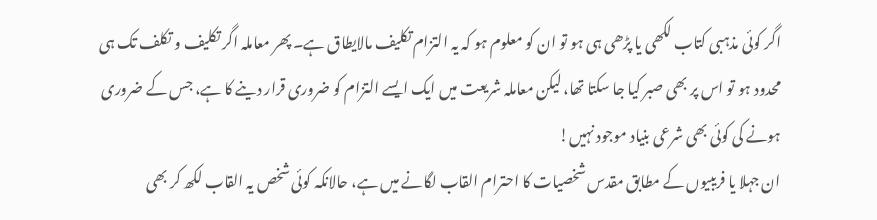اگر کوئی مذہبی کتاب لکھی یا پڑھی ہی ہو تو ان کو معلوم ہو کہ یہ التزام تکلیف مالایطاق ہے۔ پھر معاملہ اگر تکلیف و تکلف تک ہی محدود ہو تو اس پر بھی صبر کیا جا سکتا تھا، لیکن معاملہ شریعت میں ایک ایسے التزام کو ضروری قرار دینے کا ہے، جس کے ضروری ہونے کی کوئی بھی شرعی بنیاد موجود نہیں!
ان جہلا یا فریبیوں کے مطابق مقدس شخصیات کا احترام القاب لگانے میں ہے، حالانکہ کوئی شخص یہ القاب لکھ کر بھی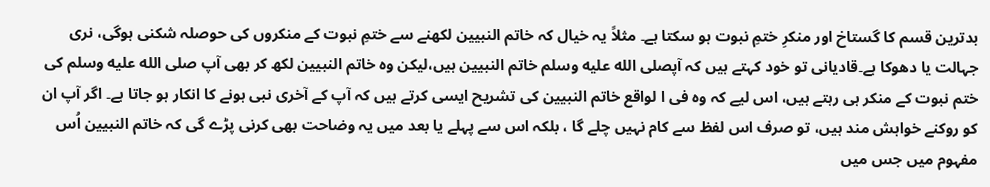بدترین قسم کا گستاخ اور منکرِ ختمِ نبوت ہو سکتا ہے۔ مثلاً یہ خیال کہ خاتم النبیین لکھنے سے ختمِ نبوت کے منکروں کی حوصلہ شکنی ہوگی، نری جہالت یا دھوکا ہے۔قادیانی تو خود کہتے ہیں کہ آپصلى الله عليه وسلم خاتم النبیین ہیں،لیکن وہ خاتم النبیین لکھ کر بھی آپ صلى الله عليه وسلم کی ختم نبوت کے منکر ہی رہتے ہیں، اس لیے کہ وہ فی ا لواقع خاتم النبیین کی تشریح ایسی کرتے ہیں کہ آپ کے آخری نبی ہونے کا انکار ہو جاتا ہے۔ اگر آپ ان کو روکنے خواہش مند ہیں، تو صرف اس لفظ سے کام نہیں چلے گا ، بلکہ اس سے پہلے یا بعد میں یہ وضاحت بھی کرنی پڑے گی کہ خاتم النبیین اُس مفہوم میں جس میں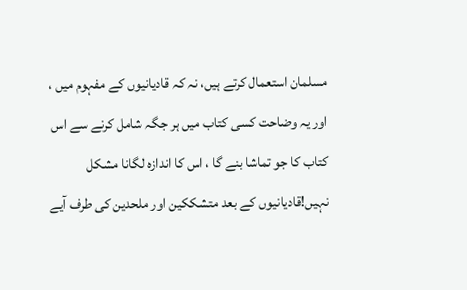مسلمان استعمال کرتے ہیں، نہ کہ قادیانیوں کے مفہوم میں ، اور یہ وضاحت کسی کتاب میں ہر جگہ شامل کرنے سے اس کتاب کا جو تماشا بنے گا ، اس کا اندازہ لگانا مشکل نہیں!قادیانیوں کے بعد متشککین اور ملحدین کی طرف آیے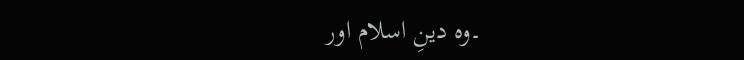۔وہ دینِ اسلام اور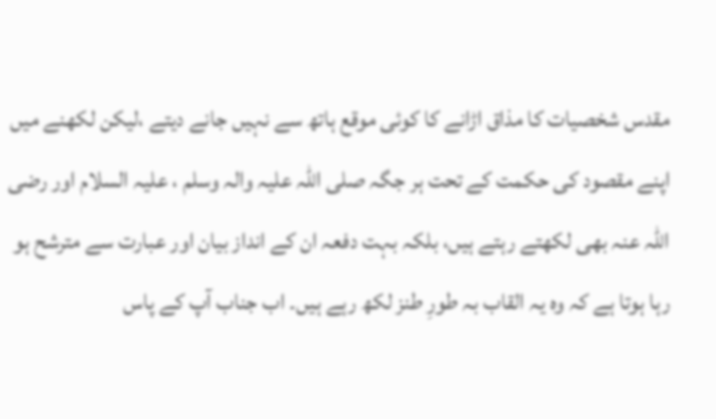مقدس شخصیات کا مذاق اڑانے کا کوئی موقع ہاتھ سے نہیں جانے دیتے ،لیکن لکھنے میں اپنے مقصود کی حکمت کے تحت ہر جگہ صلی اللہ علیہ والہ وسلم ، علیہ السلام اور رضی اللہ عنہ بھی لکھتے رہتے ہیں، بلکہ بہت دفعہ ان کے انداز بیان اور عبارت سے مترشح ہو رہا ہوتا ہے کہ وہ یہ القاب بہ طورِ طنز لکھ رہے ہیں۔ اب جناب آپ کے پاس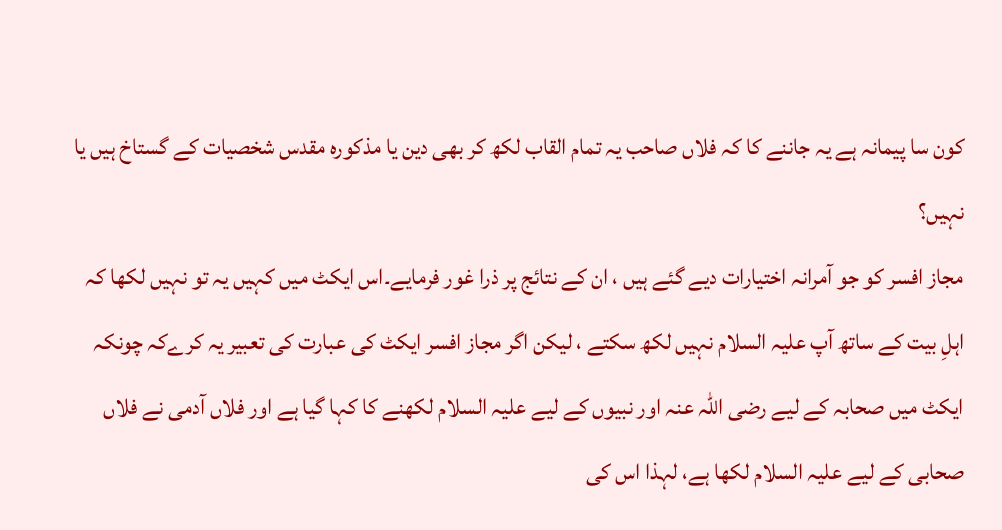کون سا پیمانہ ہے یہ جاننے کا کہ فلاں صاحب یہ تمام القاب لکھ کر بھی دین یا مذکورہ مقدس شخصیات کے گستاخ ہیں یا نہیں؟
مجاز افسر کو جو آمرانہ اختیارات دیے گئے ہیں ، ان کے نتائج پر ذرا غور فرمایے۔اس ایکٹ میں کہیں یہ تو نہیں لکھا کہ اہلِ بیت کے ساتھ آپ علیہ السلام نہیں لکھ سکتے ، لیکن اگر مجاز افسر ایکٹ کی عبارت کی تعبیر یہ کرےکہ چونکہ ایکٹ میں صحابہ کے لیے رضی اللہ عنہ اور نبیوں کے لیے علیہ السلام لکھنے کا کہا گیا ہے اور فلاں آدمی نے فلاں صحابی کے لیے علیہ السلام لکھا ہے، لہذا اس کی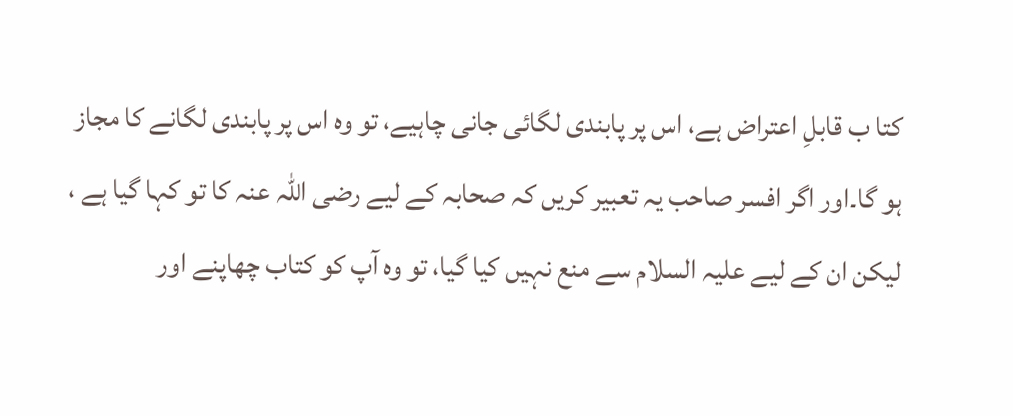کتا ب قابلِ اعتراض ہے، اس پر پابندی لگائی جانی چاہیے، تو وہ اس پر پابندی لگانے کا مجاز ہو گا۔اور اگر افسر صاحب یہ تعبیر کریں کہ صحابہ کے لیے رضی اللہ عنہ کا تو کہا گیا ہے ، لیکن ان کے لیے علیہ السلام سے منع نہیں کیا گیا، تو وہ آپ کو کتاب چھاپنے اور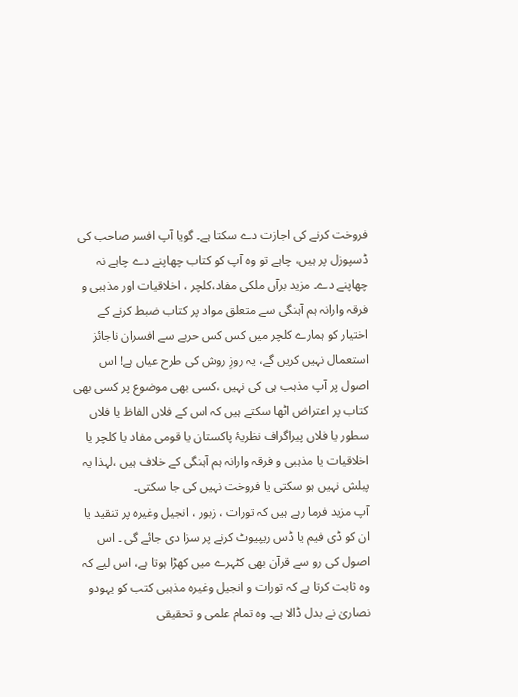فروخت کرنے کی اجازت دے سکتا ہے۔ گویا آپ افسر صاحب کی ڈسپوزل پر ہیں، چاہے تو وہ آپ کو کتاب چھاپنے دے چاہے نہ چھاپنے دے۔ مزید برآں ملکی مفاد،کلچر ، اخلاقیات اور مذہبی و فرقہ وارانہ ہم آہنگی سے متعلق مواد پر کتاب ضبط کرنے کے اختیار کو ہمارے کلچر میں کس کس حربے سے افسران ناجائز استعمال نہیں کریں گے، یہ روزِ روش کی طرح عیاں ہے! اس اصول پر آپ مذہب ہی کی نہیں ،کسی بھی موضوع پر کسی بھی کتاب پر اعتراض اٹھا سکتے ہیں کہ اس کے فلاں الفاظ یا فلاں سطور یا فلاں پیراگراف نظریۂ پاکستان یا قومی مفاد یا کلچر یا اخلاقیات یا مذہبی و فرقہ وارانہ ہم آہنگی کے خلاف ہیں ،لہذا یہ پبلش نہیں ہو سکتی یا فروخت نہیں کی جا سکتی۔
آپ مزید فرما رہے ہیں کہ تورات ، زبور ، انجیل وغیرہ پر تنقید یا ان کو ڈی فیم یا ڈس ریپیوٹ کرنے پر سزا دی جائے گی ۔ اس اصول کی رو سے قرآن بھی کٹہرے میں کھڑا ہوتا ہے، اس لیے کہ وہ ثابت کرتا ہے کہ تورات و انجیل وغیرہ مذہبی کتب کو یہودو نصاریٰ نے بدل ڈالا ہے۔ وہ تمام علمی و تحقیقی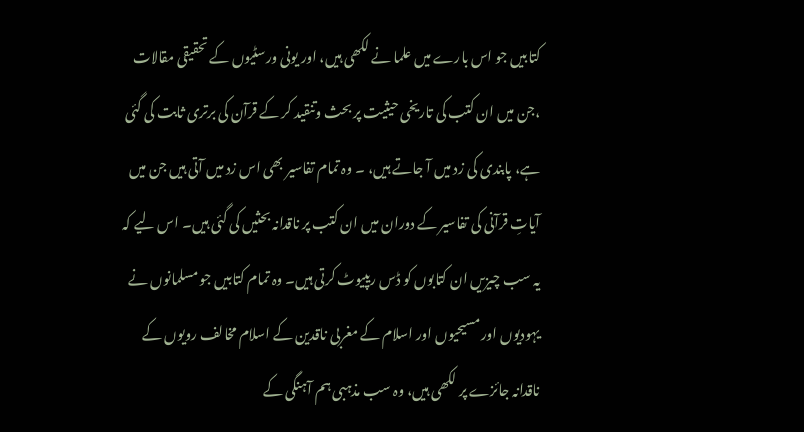کتابیں جو اس بارے میں علما نے لکھی ہیں، اور یونی ورسٹیوں کے تحقیقی مقالات ،جن میں ان کتب کی تاریخی حیثیت پر بحث وتنقید کر کے قرآن کی برتری ثابت کی گئی ہے، پابندی کی زد میں آ جاتے ہیں، ۔ وہ تمام تفاسیر بھی اس زد میں آتی ہیں جن میں آیاتِ قرآنی کی تفاسیر کے دوران میں ان کتب پر ناقدانہ بحثیں کی گئی ہیں۔ اس لیے کہ یہ سب چیزیں ان کتابوں کو ڈس ریپیوٹ کرتی ہیں۔ وہ تمام کتابیں جو مسلمانوں نے یہودیوں اور مسیحیوں اور اسلام کے مغربی ناقدین کے اسلام مخالف رویوں کے ناقدانہ جائزے پر لکھی ہیں، وہ سب مذہبی ہم آہنگی کے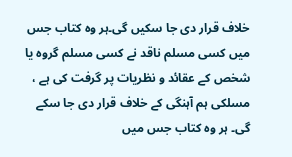خلاف قرار دی جا سکیں گی۔ہر وہ کتاب جس میں کسی مسلم ناقد نے کسی مسلم گروہ یا شخص کے عقائد و نظریات پر گرفت کی ہے ، مسلکی ہم آہنگی کے خلاف قرار دی جا سکے گی۔ ہر وہ کتاب جس میں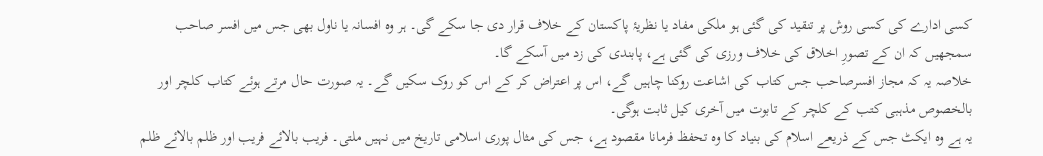کسی ادارے کی کسی روش پر تنقید کی گئی ہو ملکی مفاد یا نظریۂ پاکستان کے خلاف قرار دی جا سکے گی۔ ہر وہ افسانہ یا ناول بھی جس میں افسر صاحب سمجھیں کہ ان کے تصورِ اخلاق کی خلاف ورزی کی گئی ہے، پابندی کی زد میں آسکے گا۔
خلاصہ یہ کہ مجاز افسرصاحب جس کتاب کی اشاعت روکنا چاہیں گے، اس پر اعتراض کر کے اس کو روک سکیں گے۔ یہ صورت حال مرتے ہوئے کتاب کلچر اور بالخصوص مذہبی کتب کے کلچر کے تابوت میں آخری کیل ثابت ہوگی۔
یہ ہے وہ ایکٹ جس کے ذریعے اسلام کی بنیاد کا وہ تحفظ فرمانا مقصود ہے، جس کی مثال پوری اسلامی تاریخ میں نہیں ملتی۔ فریب بالائے فریب اور ظلم بالائے ظلم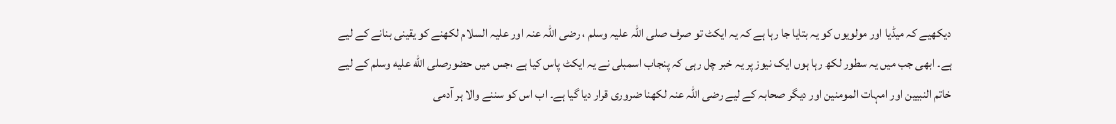دیکھیے کہ میڈیا اور مولویوں کو یہ بتایا جا رہا ہے کہ یہ ایکٹ تو صرف صلی اللہ علیہ وسلم ، رضی اللہ عنہ اور علیہ السلام لکھنے کو یقینی بنانے کے لیے ہے۔ ابھی جب میں یہ سطور لکھ رہا ہوں ایک نیوز پر یہ خبر چل رہی کہ پنجاب اسمبلی نے یہ ایکٹ پاس کیا ہے ،جس میں حضورصلى الله عليه وسلم کے لیے خاتم النبیین اور امہات المومنین اور دیگر صحابہ کے لیے رضی اللہ عنہ لکھنا ضروری قرار دیا گیا ہے۔ اب اس کو سننے والا ہر آدمی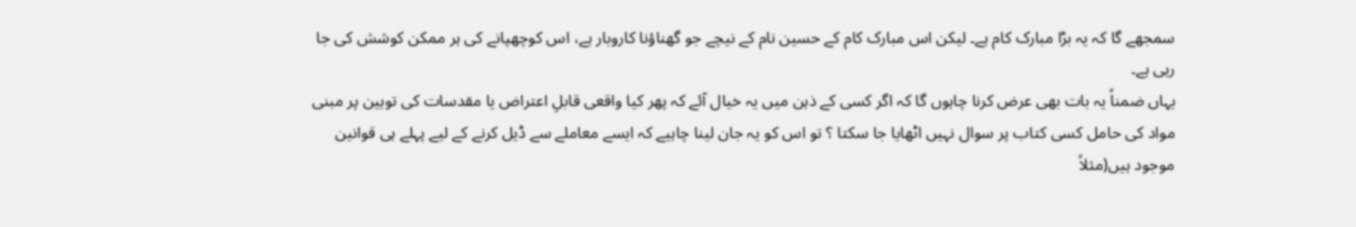سمجھے گا کہ یہ بڑا مبارک کام ہے۔ لیکن اس مبارک کام کے حسین نام کے نیچے جو گھناؤنا کاروبار ہے، اس کوچھپانے کی ہر ممکن کوشش کی جا رہی ہے۔
یہاں ضمناً یہ بات بھی عرض کرنا چاہوں گا کہ اگر کسی کے ذہن میں یہ خیال آئے کہ پھر کیا واقعی قابلِ اعتراض یا مقدسات کی توہین پر مبنی مواد کی حامل کسی کتاب پر سوال نہیں اٹھایا جا سکتا ؟ تو اس کو یہ جان لینا چاہیے کہ ایسے معاملے سے ڈیل کرنے کے لیے پہلے ہی قوانین موجود ہیں(مثلاً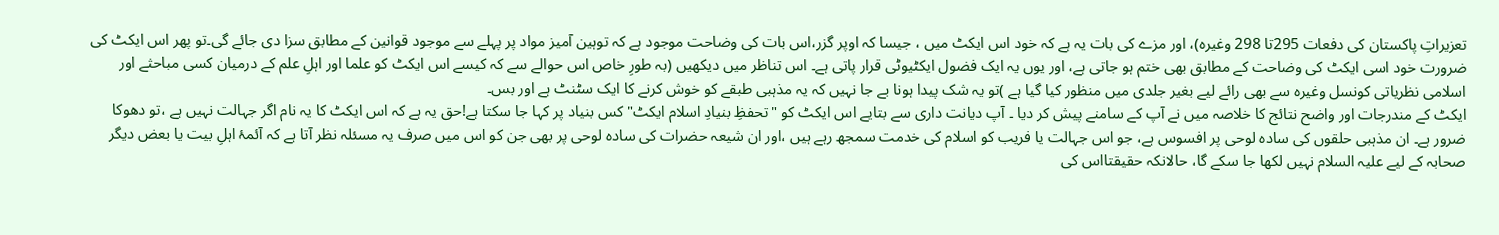تعزیراتِ پاکستان کی دفعات 295تا 298 وغیرہ)، اور مزے کی بات یہ ہے کہ خود اس ایکٹ میں ، جیسا کہ اوپر گزر،اس بات کی وضاحت موجود ہے کہ توہین آمیز مواد پر پہلے سے موجود قوانین کے مطابق سزا دی جائے گی۔تو پھر اس ایکٹ کی ضرورت خود اسی ایکٹ کی وضاحت کے مطابق بھی ختم ہو جاتی ہے، اور یوں یہ ایک فضول ایکٹیوٹی قرار پاتی ہے۔ اس تناظر میں دیکھیں (بہ طورِ خاص اس حوالے سے کہ کیسے اس ایکٹ کو علما اور اہلِ علم کے درمیان کسی مباحثے اور اسلامی نظریاتی کونسل وغیرہ سے بھی رائے لیے بغیر جلدی میں منظور کیا گیا ہے )تو یہ شک پیدا ہونا بے جا نہیں کہ یہ مذہبی طبقے کو خوش کرنے کا ایک سٹنٹ ہے اور بس۔
ایکٹ کے مندرجات اور واضح نتائج کا خلاصہ میں نے آپ کے سامنے پیش کر دیا ۔ آپ دیانت داری سے بتایے اس ایکٹ کو "تحفظِ بنیادِ اسلام ایکٹ" کس بنیاد پر کہا جا سکتا ہے!حق یہ ہے کہ اس ایکٹ کا یہ نام اگر جہالت نہیں ہے ،تو دھوکا ضرور ہے۔ ان مذہبی حلقوں کی سادہ لوحی پر افسوس ہے، جو اس جہالت یا فریب کو اسلام کی خدمت سمجھ رہے ہیں ،اور ان شیعہ حضرات کی سادہ لوحی پر بھی جن کو اس میں صرف یہ مسئلہ نظر آتا ہے کہ آئمۂ اہلِ بیت یا بعض دیگر صحابہ کے لیے علیہ السلام نہیں لکھا جا سکے گا، حالانکہ حقیقتااس کی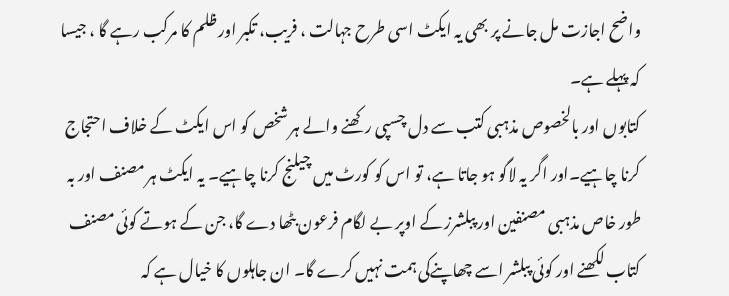واضح اجازت مل جانے پر بھی یہ ایکٹ اسی طرح جہالت ، فریب، تکبر اور ظلم کا مرکب رہے گا ، جیسا کہ پہلے ہے۔
کتابوں اور بالخصوص مذہبی کتب سے دل چسپی رکھنے والے ہر شخص کو اس ایکٹ کے خلاف احتجاج کرنا چاہیے۔اور اگر یہ لاگو ہو جاتا ہے، تو اس کو کورٹ میں چیلنج کرنا چاہیے۔ یہ ایکٹ ہر مصنف اور بہ طور خاص مذہبی مصنفین اور پبلشرز کے اوپر بے لگام فرعون بٹھا دے گا، جن کے ہوتے کوئی مصنف کتاب لکھنے اور کوئی پبلشر اسے چھاپنےکی ہمت نہیں کرے گا۔ ان جاہلوں کا خیال ہے کہ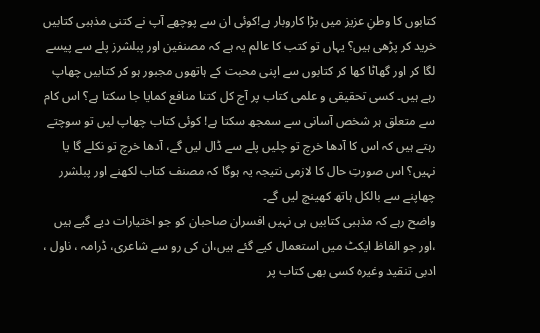کتابوں کا وطنِ عزیز میں بڑا کاروبار ہے!کوئی ان سے پوچھے آپ نے کتنی مذہبی کتابیں خرید کر پڑھی ہیں؟ یہاں تو کتب کا عالم یہ ہے کہ مصنفین اور پبلشرز پلے سے پیسے لگا کر اور گھاٹا کھا کر کتابوں سے اپنی محبت کے ہاتھوں مجبور ہو کر کتابیں چھاپ رہے ہیں۔ کسی تحقیقی و علمی کتاب پر آج کل کتنا منافع کمایا جا سکتا ہے؟ اس کام سے متعلق ہر شخص آسانی سے سمجھ سکتا ہے! کوئی کتاب چھاپ لیں تو سوچتے رہتے ہیں کہ اس کا آدھا خرچ تو چلیں پلے سے ڈال لیں گے، آدھا خرچ تو نکلے گا یا نہیں؟ اس صورتِ حال کا لازمی نتیجہ یہ ہوگا کہ مصنف کتاب لکھنے اور پبلشرر چھاپنے سے بالکل ہاتھ کھینچ لیں گے۔
واضح رہے کہ مذہبی کتابیں ہی نہیں افسران صاحبان کو جو اختیارات دیے گیے ہیں ،اور جو الفاظ ایکٹ میں استعمال کیے گئے ہیں،ان کی رو سے شاعری، ڈرامہ ، ناول ، ادبی تنقید وغیرہ کسی بھی کتاب پر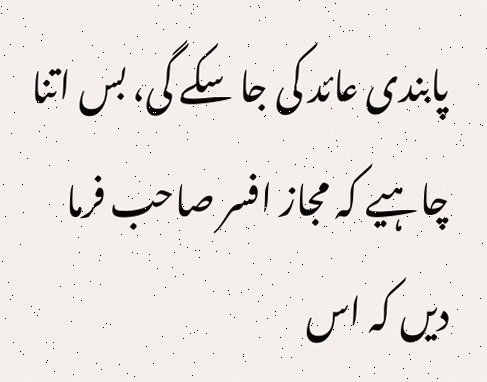پابندی عائد کی جا سکے گی، بس اتنا چاہیے کہ مجاز افسر صاحب فرما دیں کہ اس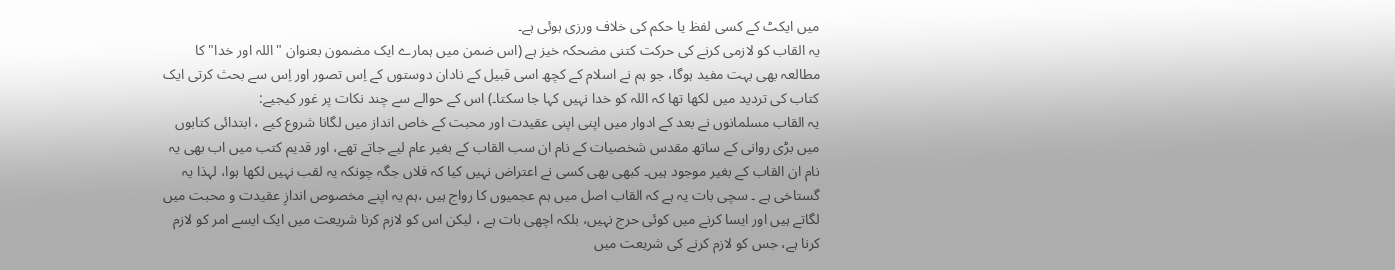میں ایکٹ کے کسی لفظ یا حکم کی خلاف ورزی ہوئی ہے۔
یہ القاب کو لازمی کرنے کی حرکت کتنی مضحکہ خیز ہے (اس ضمن میں ہمارے ایک مضمون بعنوان "اللہ اور خدا" کا مطالعہ بھی بہت مفید ہوگا، جو ہم نے اسلام کے کچھ اسی قبیل کے نادان دوستوں کے اِس تصور اور اِس سے بحث کرتی ایک کتاب کی تردید میں لکھا تھا کہ اللہ کو خدا نہیں کہا جا سکتا۔) اس کے حوالے سے چند نکات پر غور کیجیے:
یہ القاب مسلمانوں نے بعد کے ادوار میں اپنی اپنی عقیدت اور محبت کے خاص انداز میں لگانا شروع کیے ، ابتدائی کتابوں میں بڑی روانی کے ساتھ مقدس شخصیات کے نام ان سب القاب کے بغیر عام لیے جاتے تھے، اور قدیم کتب میں اب بھی یہ نام ان القاب کے بغیر موجود ہیں۔ کبھی بھی کسی نے اعتراض نہیں کیا کہ فلاں جگہ چونکہ یہ لقب نہیں لکھا ہوا، لہذا یہ گستاخی ہے ۔ سچی بات یہ ہے کہ القاب اصل میں ہم عجمیوں کا رواج ہیں ،ہم یہ اپنے مخصوص اندازِ عقیدت و محبت میں لگاتے ہیں اور ایسا کرنے میں کوئی حرج نہیں، بلکہ اچھی بات ہے ، لیکن اس کو لازم کرنا شریعت میں ایک ایسے امر کو لازم کرنا ہے، جس کو لازم کرنے کی شریعت میں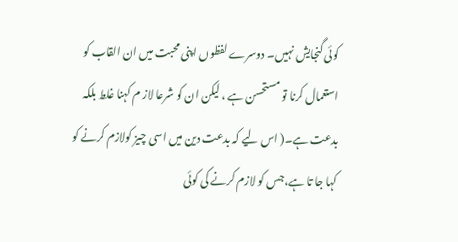کوئی گنجایش نہیں۔ دوسرے لفظوں اپنی محبت میں ان القاب کو استعمال کرنا تو مستحسن ہے ، لیکن ان کو شرعا لاز م کہنا غلط بلکہ بدعت ہے۔( اس لیے کہ بدعت دین میں اسی چیز کولازم کرنے کو کہا جا تا ہے،جس کو لازم کرنے کی کوئی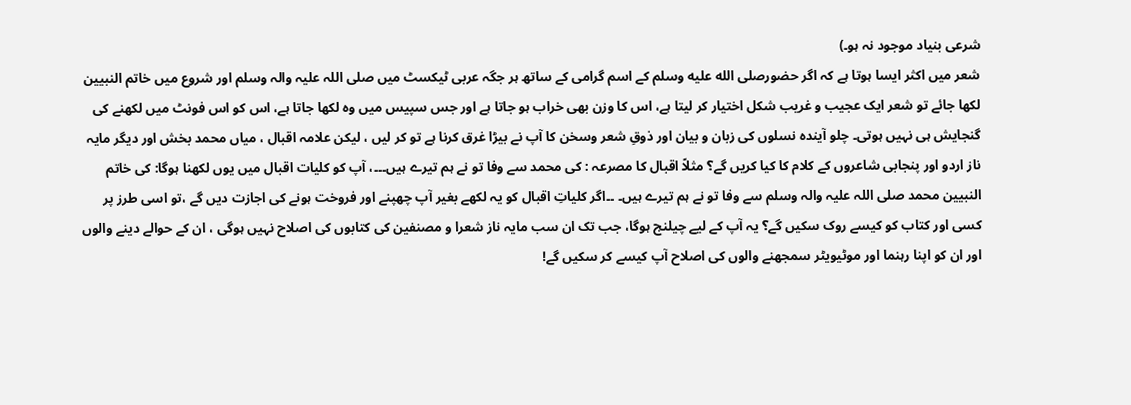شرعی بنیاد موجود نہ ہو۔)
شعر میں اکثر ایسا ہوتا ہے کہ اگر حضورصلى الله عليه وسلم کے اسم گرامی کے ساتھ ہر جگہ عربی ٹیکسٹ میں صلی اللہ علیہ والہ وسلم اور شروع میں خاتم النبیین لکھا جائے تو شعر ایک عجیب و غریب شکل اختیار کر لیتا ہے، اس کا وزن بھی خراب ہو جاتا ہے اور جس سپیس میں وہ لکھا جاتا ہے، اس کو اس فونٹ میں لکھنے کی گنجایش ہی نہیں ہوتی۔ چلو آیندہ نسلوں کی زبان و بیان اور ذوقِ شعر وسخن کا آپ نے بیڑا غرق کرنا ہے تو کر لیں ، لیکن علامہ اقبال ، میاں محمد بخش اور دیگر مایہ ناز اردو اور پنجابی شاعروں کے کلام کا کیا کریں گے؟ مثلاً اقبال کا مصرعہ : کی محمد سے وفا تو نے ہم تیرے ہیں۔۔۔، آپ کو کلیات اقبال میں یوں لکھنا ہوگا: کی خاتم النبیین محمد صلی اللہ علیہ والہ وسلم سے وفا تو نے ہم تیرے ہیں۔ ۔۔اگر کلیاتِ اقبال کو یہ لکھے بغیر آپ چھپنے اور فروخت ہونے کی اجازت دیں گے ،تو اسی طرز پر کسی اور کتاب کو کیسے روک سکیں گے؟ یہ آپ کے لیے چیلنج ہوگا، جب تک ان سب مایہ ناز شعرا و مصنفین کی کتابوں کی اصلاح نہیں ہوگی ، ان کے حوالے دینے والوں اور ان کو اپنا رہنما اور موٹیویٹر سمجھنے والوں کی اصلاح آپ کیسے کر سکیں گے!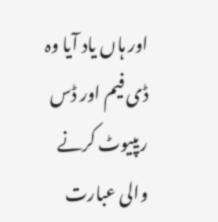اور ہاں یاد آیا وہ ڈی فیم اور ڈس ریپیوٹ کرنے والی عبارت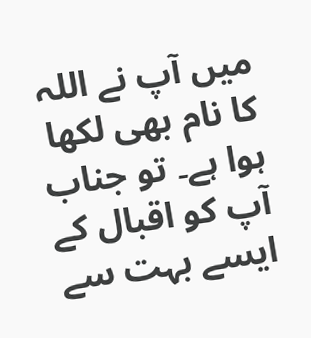میں آپ نے اللہ کا نام بھی لکھا ہوا ہے۔ تو جناب آپ کو اقبال کے ایسے بہت سے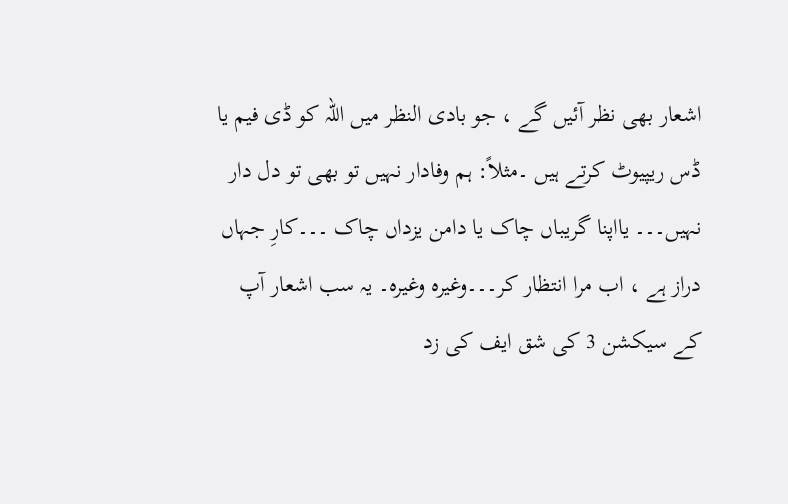اشعار بھی نظر آئیں گے ، جو بادی النظر میں اللہ کو ڈی فیم یا ڈس ریپیوٹ کرتے ہیں ۔مثلاً: ہم وفادار نہیں تو بھی تو دل دار نہیں۔۔۔ یااپنا گریباں چاک یا دامن یزداں چاک ۔۔۔کارِ جہاں دراز ہے ، اب مرا انتظار کر۔۔۔وغیرہ وغیرہ۔ یہ سب اشعار آپ کے سیکشن 3 کی شق ایف کی زد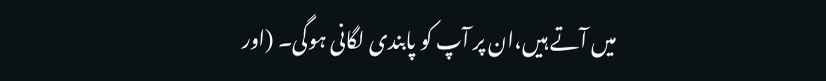میں آتے ہیں،ان پر آپ کو پابندی لگانی ہوگی۔ (اور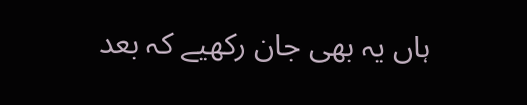ہاں یہ بھی جان رکھیے کہ بعد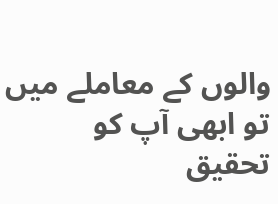والوں کے معاملے میں تو ابھی آپ کو تحقیق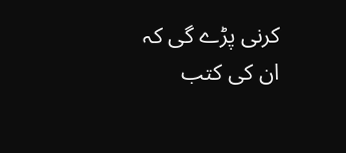کرنی پڑے گی کہ ان کی کتب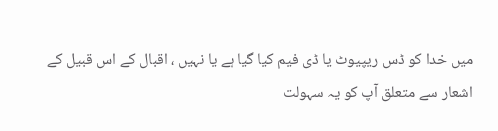میں خدا کو ڈس ریپیوٹ یا ڈی فیم کیا گیا ہے یا نہیں ، اقبال کے اس قبیل کے اشعار سے متعلق آپ کو یہ سہولت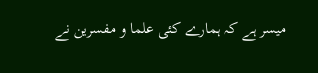میسر ہے کہ ہمارے کئی علما و مفسرین نے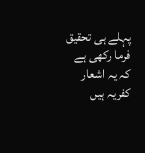پہلے ہی تحقیق فرما رکھی ہے کہ یہ اشعار کفریہ ہیں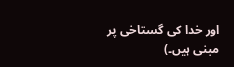اور خدا کی گستاخی پر مبنی ہیں۔)